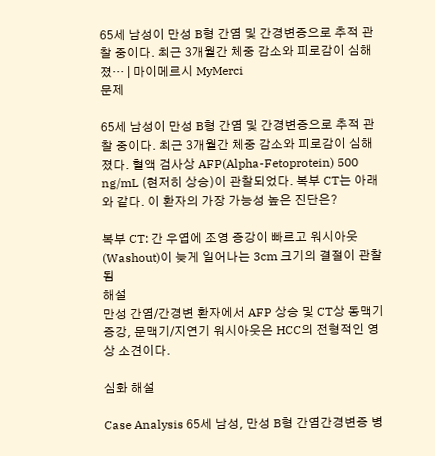65세 남성이 만성 B형 간염 및 간경변증으로 추적 관찰 중이다. 최근 3개월간 체중 감소와 피로감이 심해졌… | 마이메르시 MyMerci
문제

65세 남성이 만성 B형 간염 및 간경변증으로 추적 관찰 중이다. 최근 3개월간 체중 감소와 피로감이 심해졌다. 혈액 검사상 AFP(Alpha-Fetoprotein) 500 ng/mL (현저히 상승)이 관찰되었다. 복부 CT는 아래와 같다. 이 환자의 가장 가능성 높은 진단은?

복부 CT: 간 우엽에 조영 증강이 빠르고 워시아웃(Washout)이 늦게 일어나는 3cm 크기의 결절이 관찰됨
해설
만성 간염/간경변 환자에서 AFP 상승 및 CT상 동맥기 증강, 문맥기/지연기 워시아웃은 HCC의 전형적인 영상 소견이다.

심화 해설

Case Analysis 65세 남성, 만성 B형 간염간경변증 병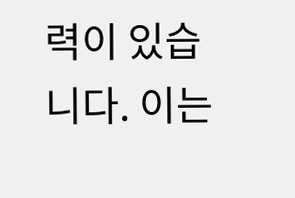력이 있습니다. 이는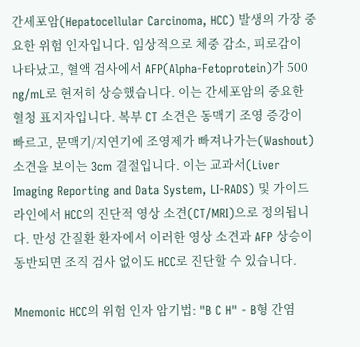간세포암(Hepatocellular Carcinoma, HCC) 발생의 가장 중요한 위험 인자입니다. 임상적으로 체중 감소, 피로감이 나타났고, 혈액 검사에서 AFP(Alpha-Fetoprotein)가 500 ng/mL로 현저히 상승했습니다. 이는 간세포암의 중요한 혈청 표지자입니다. 복부 CT 소견은 동맥기 조영 증강이 빠르고, 문맥기/지연기에 조영제가 빠져나가는(Washout) 소견을 보이는 3cm 결절입니다. 이는 교과서(Liver Imaging Reporting and Data System, LI-RADS) 및 가이드라인에서 HCC의 진단적 영상 소견(CT/MRI)으로 정의됩니다. 만성 간질환 환자에서 이러한 영상 소견과 AFP 상승이 동반되면 조직 검사 없이도 HCC로 진단할 수 있습니다.

Mnemonic HCC의 위험 인자 암기법: "B C H" - B형 간염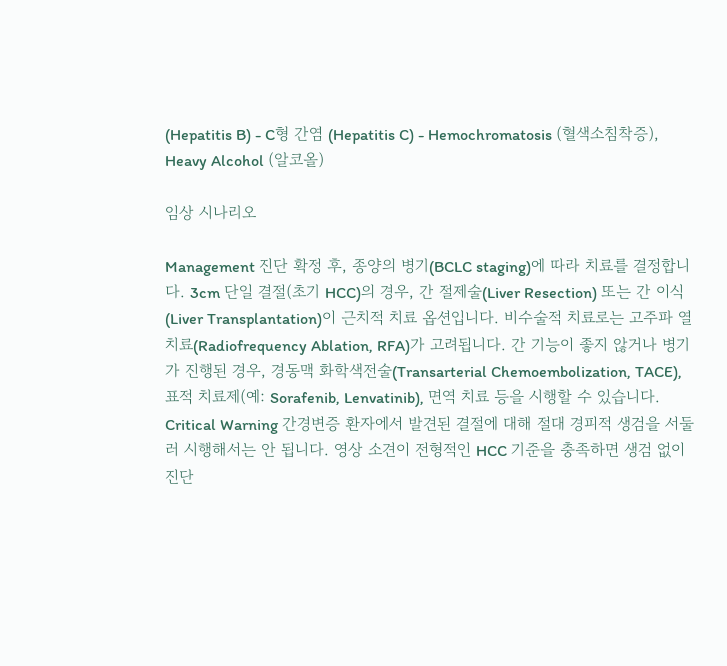(Hepatitis B) - C형 간염 (Hepatitis C) - Hemochromatosis (혈색소침착증), Heavy Alcohol (알코올)

임상 시나리오

Management 진단 확정 후, 종양의 병기(BCLC staging)에 따라 치료를 결정합니다. 3cm 단일 결절(초기 HCC)의 경우, 간 절제술(Liver Resection) 또는 간 이식(Liver Transplantation)이 근치적 치료 옵션입니다. 비수술적 치료로는 고주파 열치료(Radiofrequency Ablation, RFA)가 고려됩니다. 간 기능이 좋지 않거나 병기가 진행된 경우, 경동맥 화학색전술(Transarterial Chemoembolization, TACE), 표적 치료제(예: Sorafenib, Lenvatinib), 면역 치료 등을 시행할 수 있습니다. Critical Warning 간경변증 환자에서 발견된 결절에 대해 절대 경피적 생검을 서둘러 시행해서는 안 됩니다. 영상 소견이 전형적인 HCC 기준을 충족하면 생검 없이 진단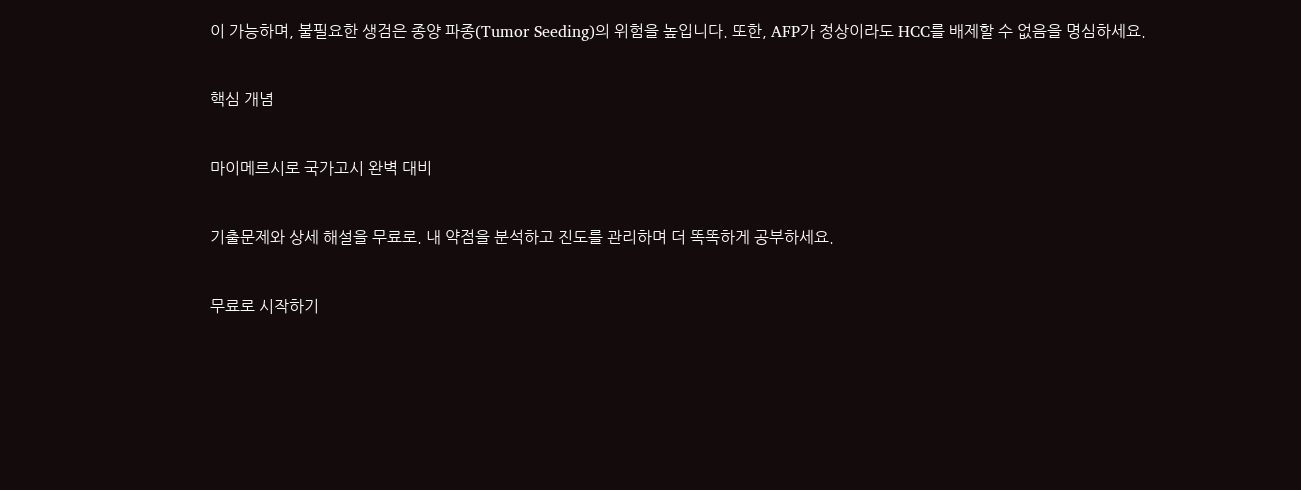이 가능하며, 불필요한 생검은 종양 파종(Tumor Seeding)의 위험을 높입니다. 또한, AFP가 정상이라도 HCC를 배제할 수 없음을 명심하세요.

핵심 개념

마이메르시로 국가고시 완벽 대비

기출문제와 상세 해설을 무료로. 내 약점을 분석하고 진도를 관리하며 더 똑똑하게 공부하세요.

무료로 시작하기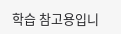학습 참고용입니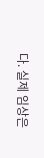다. 실제 임상은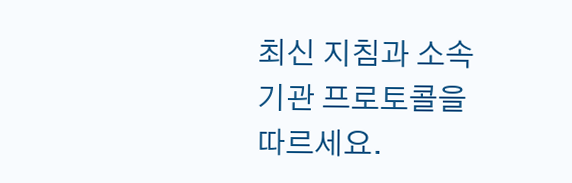최신 지침과 소속 기관 프로토콜을 따르세요.